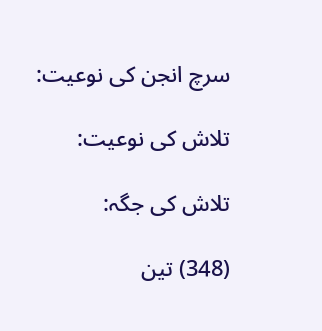سرچ انجن کی نوعیت:

تلاش کی نوعیت:

تلاش کی جگہ:

(348) تین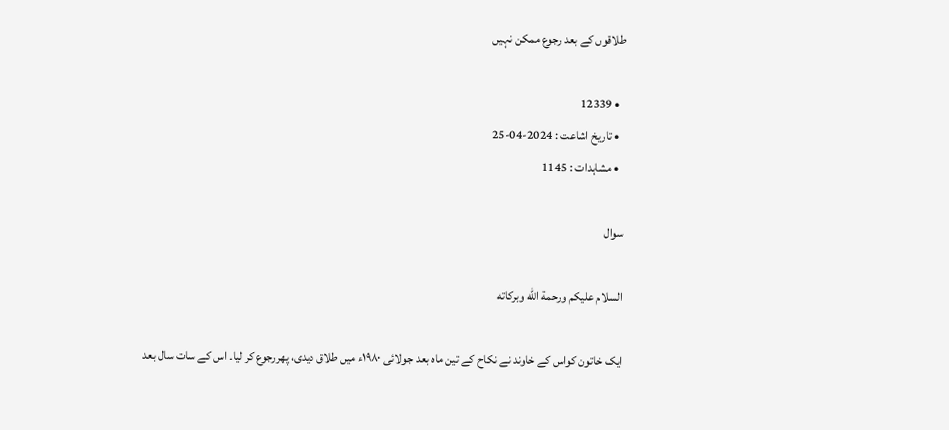طلاقوں کے بعد رجوع ممکن نہیں

  • 12339
  • تاریخ اشاعت : 2024-04-25
  • مشاہدات : 1145

سوال

السلام عليكم ورحمة الله وبركاته

ایک خاتون کواس کے خاوند نے نکاح کے تین ماہ بعد جولائی ۱۹۸۰ء میں طلاق دیدی، پھررجوع کر لیا۔ اس کے سات سال بعد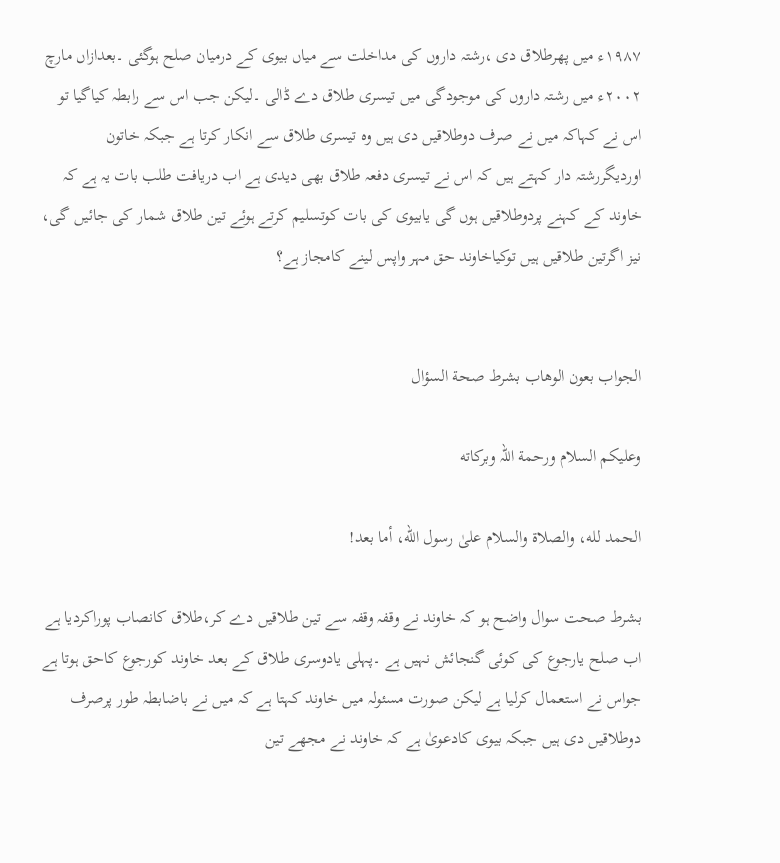۱۹۸۷ء میں پھرطلاق دی ،رشتہ داروں کی مداخلت سے میاں بیوی کے درمیان صلح ہوگئی ۔بعدازاں مارچ ۲۰۰۲ء میں رشتہ داروں کی موجودگی میں تیسری طلاق دے ڈالی ۔لیکن جب اس سے رابطہ کیاگیا تو اس نے کہاکہ میں نے صرف دوطلاقیں دی ہیں وہ تیسری طلاق سے انکار کرتا ہے جبکہ خاتون اوردیگررشتہ دار کہتے ہیں کہ اس نے تیسری دفعہ طلاق بھی دیدی ہے اب دریافت طلب بات یہ ہے کہ خاوند کے کہنے پردوطلاقیں ہوں گی یابیوی کی بات کوتسلیم کرتے ہوئے تین طلاق شمار کی جائیں گی، نیز اگرتین طلاقیں ہیں توکیاخاوند حق مہر واپس لینے کامجاز ہے؟


الجواب بعون الوهاب بشرط صحة السؤال

وعلیکم السلام ورحمة اللہ وبرکاته

الحمد لله، والصلاة والسلام علىٰ رسول الله، أما بعد!

بشرط صحت سوال واضح ہو کہ خاوند نے وقفہ وقفہ سے تین طلاقیں دے کر،طلاق کانصاب پوراکردیا ہے اب صلح یارجوع کی کوئی گنجائش نہیں ہے ۔پہلی یادوسری طلاق کے بعد خاوند کورجوع کاحق ہوتا ہے جواس نے استعمال کرلیا ہے لیکن صورت مسئولہ میں خاوند کہتا ہے کہ میں نے باضابطہ طور پرصرف دوطلاقیں دی ہیں جبکہ بیوی کادعویٰ ہے کہ خاوند نے مجھے تین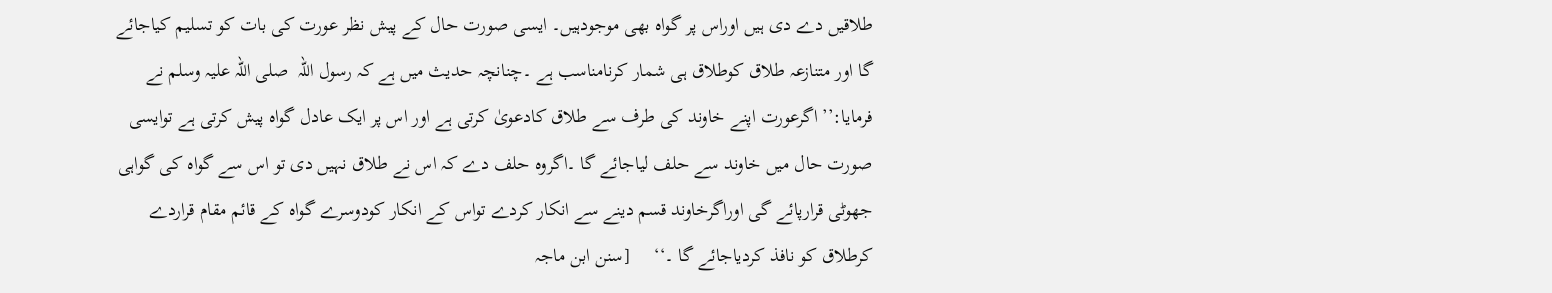طلاقیں دے دی ہیں اوراس پر گواہ بھی موجودہیں۔ ایسی صورت حال کے پیش نظر عورت کی بات کو تسلیم کیاجائے گا اور متنازعہ طلاق کوطلاق ہی شمار کرنامناسب ہے ۔چنانچہ حدیث میں ہے کہ رسول اللہ  صلی اللہ علیہ وسلم نے فرمایا:’’ اگرعورت اپنے خاوند کی طرف سے طلاق کادعویٰ کرتی ہے اور اس پر ایک عادل گواہ پیش کرتی ہے توایسی صورت حال میں خاوند سے حلف لیاجائے گا ۔اگروہ حلف دے کہ اس نے طلاق نہیں دی تو اس سے گواہ کی گواہی جھوٹی قرارپائے گی اوراگرخاوند قسم دینے سے انکار کردے تواس کے انکار کودوسرے گواہ کے قائم مقام قراردے کرطلاق کو نافذ کردیاجائے گا ۔‘‘     [سنن ابن ماجہ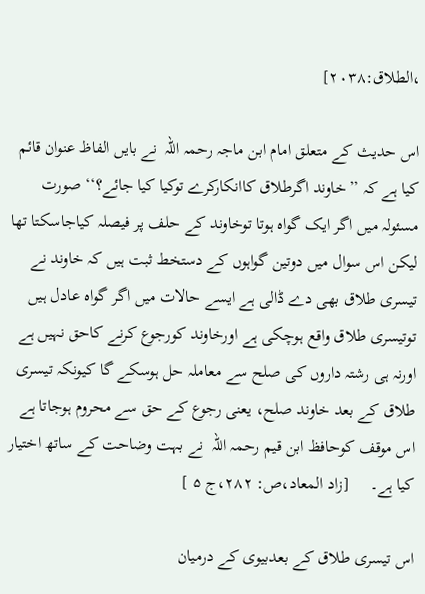،الطلاق:۲۰۳۸]

اس حدیث کے متعلق امام ابن ماجہ رحمہ اللہ  نے بایں الفاظ عنوان قائم کیا ہے کہ ’’خاوند اگرطلاق کاانکارکرے توکیا کیا جائے؟‘‘ صورت مسئولہ میں اگر ایک گواہ ہوتا توخاوند کے حلف پر فیصلہ کیاجاسکتا تھا لیکن اس سوال میں دوتین گواہوں کے دستخط ثبت ہیں کہ خاوند نے تیسری طلاق بھی دے ڈالی ہے ایسے حالات میں اگر گواہ عادل ہیں توتیسری طلاق واقع ہوچکی ہے اورخاوند کورجوع کرنے کاحق نہیں ہے اورنہ ہی رشتہ داروں کی صلح سے معاملہ حل ہوسکے گا کیونکہ تیسری طلاق کے بعد خاوند صلح، یعنی رجوع کے حق سے محروم ہوجاتا ہے اس موقف کوحافظ ابن قیم رحمہ اللہ  نے بہت وضاحت کے ساتھ اختیار کیا ہے۔     [زاد المعاد،ص: ۲۸۲،ج ۵ ]

اس تیسری طلاق کے بعدبیوی کے درمیان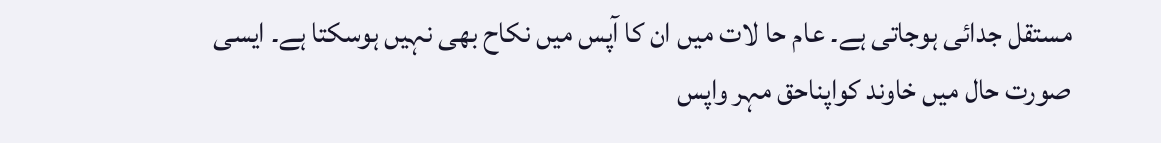مستقل جدائی ہوجاتی ہے۔ عام حا لات میں ان کا آپس میں نکاح بھی نہیں ہوسکتا ہے۔ ایسی صورت حال میں خاوند کواپناحق مہر واپس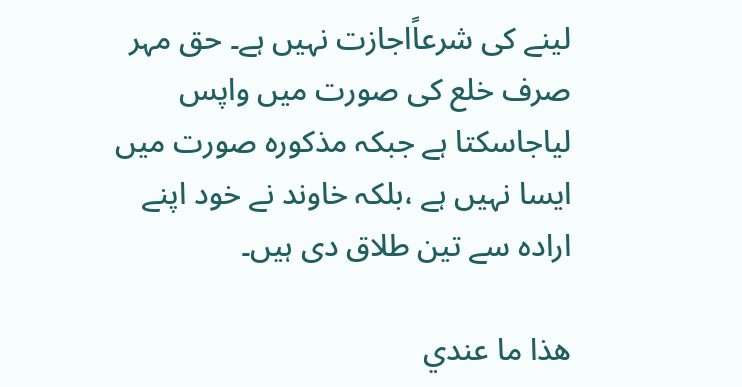لینے کی شرعاًاجازت نہیں ہے۔ حق مہر صرف خلع کی صورت میں واپس لیاجاسکتا ہے جبکہ مذکورہ صورت میں ایسا نہیں ہے ،بلکہ خاوند نے خود اپنے ارادہ سے تین طلاق دی ہیں۔

ھذا ما عندي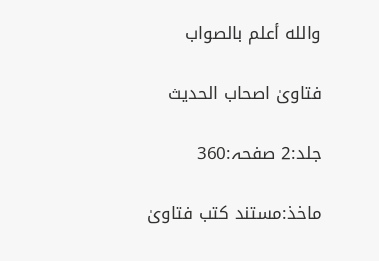والله أعلم بالصواب

فتاویٰ اصحاب الحدیث

جلد:2 صفحہ:360

ماخذ:مستند کتب فتاویٰ